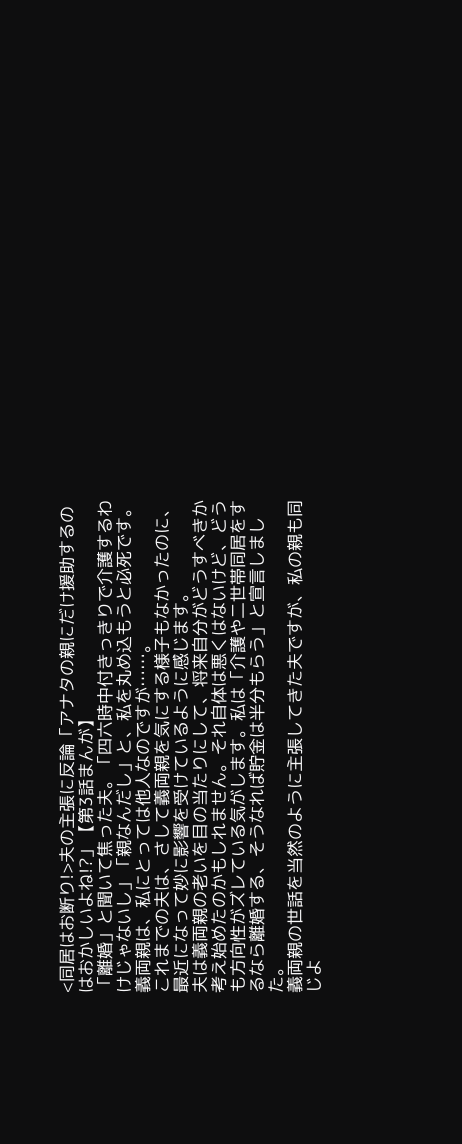<同居はお断り!>夫の主張に反論「アナタの親にだけ援助するのはおかしいよね!?」【第3話まんが】
「離婚」と聞いて焦った夫。「四六時中付きっきりで介護するわけじゃないし」「親なんだし」と、私を丸め込もうと必死です。義両親は、私にとっては他人なのですが……。
これまでの夫は、さして義両親を気にする様子もなかったのに、最近になって妙に影響を受けているように感じます。
夫は義両親の老いを目の当たりにして、将来自分がどうすべきか考え始めたのかもしれません。それ自体は悪くはないけど、どうも方向性がズレている気がします。私は「介護や二世帯同居をするなら離婚する、そうなれば貯金は半分もらう」と宣言しました。
義両親の世話を当然のように主張してきた夫ですが、私の親も同じよ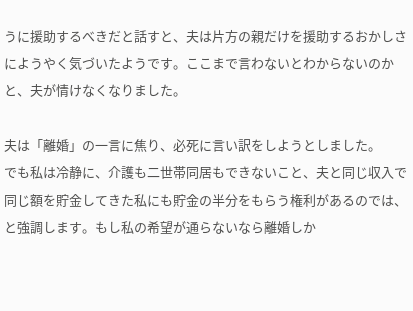うに援助するべきだと話すと、夫は片方の親だけを援助するおかしさにようやく気づいたようです。ここまで言わないとわからないのかと、夫が情けなくなりました。

夫は「離婚」の一言に焦り、必死に言い訳をしようとしました。
でも私は冷静に、介護も二世帯同居もできないこと、夫と同じ収入で同じ額を貯金してきた私にも貯金の半分をもらう権利があるのでは、と強調します。もし私の希望が通らないなら離婚しか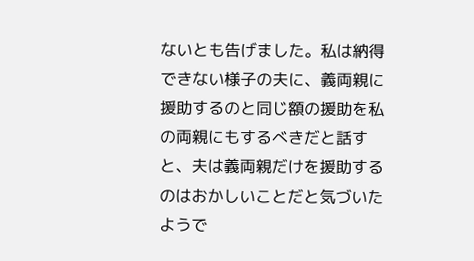ないとも告げました。私は納得できない様子の夫に、義両親に援助するのと同じ額の援助を私の両親にもするべきだと話すと、夫は義両親だけを援助するのはおかしいことだと気づいたようで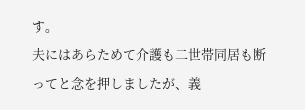す。
夫にはあらためて介護も二世帯同居も断ってと念を押しましたが、義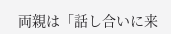両親は「話し合いに来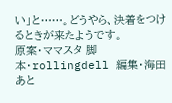い」と……。どうやら、決着をつけるときが来たようです。
原案・ママスタ 脚本・rollingdell 編集・海田あと